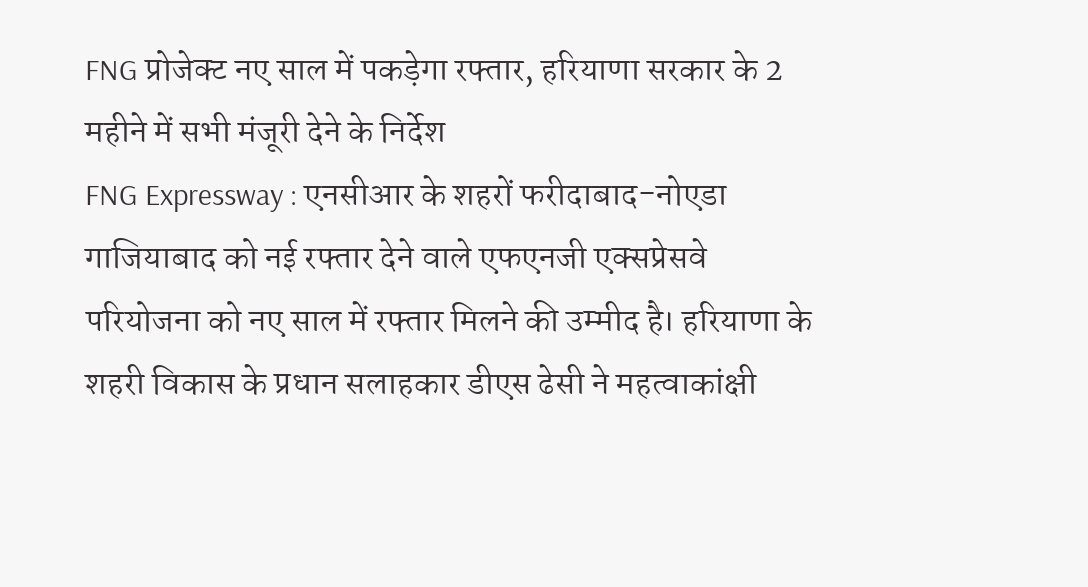FNG प्रोजेक्ट नए साल में पकड़ेगा रफ्तार, हरियाणा सरकार के 2 महीने में सभी मंजूरी देने के निर्देश
FNG Expressway : एनसीआर के शहरों फरीदाबाद-नोएडा गाजियाबाद को नई रफ्तार देने वाले एफएनजी एक्सप्रेसवे परियोजना को नए साल में रफ्तार मिलने की उम्मीद है। हरियाणा के शहरी विकास के प्रधान सलाहकार डीएस ढेसी ने महत्वाकांक्षी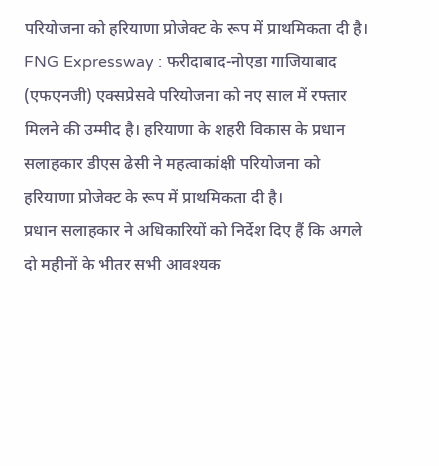परियोजना को हरियाणा प्रोजेक्ट के रूप में प्राथमिकता दी है।
FNG Expressway : फरीदाबाद-नोएडा गाजियाबाद (एफएनजी) एक्सप्रेसवे परियोजना को नए साल में रफ्तार मिलने की उम्मीद है। हरियाणा के शहरी विकास के प्रधान सलाहकार डीएस ढेसी ने महत्वाकांक्षी परियोजना को हरियाणा प्रोजेक्ट के रूप में प्राथमिकता दी है।
प्रधान सलाहकार ने अधिकारियों को निर्देश दिए हैं कि अगले दो महीनों के भीतर सभी आवश्यक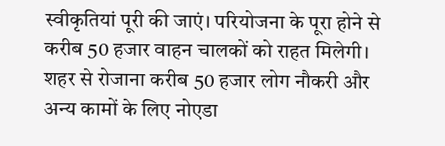स्वीकृतियां पूरी की जाएं। परियोजना के पूरा होने से करीब 50 हजार वाहन चालकों को राहत मिलेगी। शहर से रोजाना करीब 50 हजार लोग नौकरी और अन्य कामों के लिए नोएडा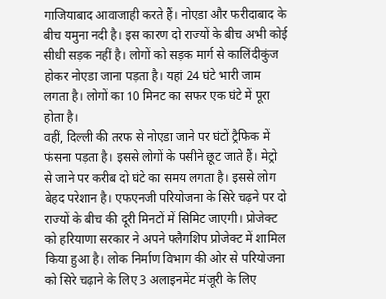गाजियाबाद आवाजाही करते हैं। नोएडा और फरीदाबाद के बीच यमुना नदी है। इस कारण दो राज्यों के बीच अभी कोई सीधी सड़क नहीं है। लोगों को सड़क मार्ग से कालिंदीकुंज होकर नोएडा जाना पड़ता है। यहां 24 घंटे भारी जाम लगता है। लोगों का 10 मिनट का सफर एक घंटे में पूरा होता है।
वहीं, दिल्ली की तरफ से नोएडा जाने पर घंटों ट्रैफिक में फंसना पड़ता है। इससे लोगों के पसीने छूट जाते हैं। मेट्रो से जाने पर करीब दो घंटे का समय लगता है। इससे लोग बेहद परेशान है। एफएनजी परियोजना के सिरे चढ़ने पर दो राज्यों के बीच की दूरी मिनटों में सिमिट जाएगी। प्रोजेक्ट को हरियाणा सरकार ने अपने फ्लैगशिप प्रोजेक्ट में शामिल किया हुआ है। लोक निर्माण विभाग की ओर से परियोजना को सिरे चढ़ाने के लिए 3 अलाइनमेंट मंजूरी के लिए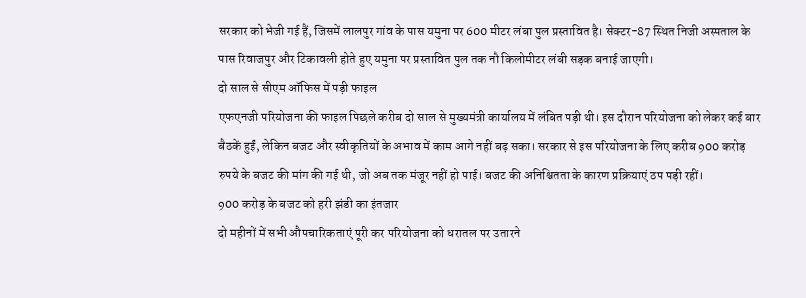सरकार को भेजी गई हैं, जिसमें लालपुर गांव के पास यमुना पर 600 मीटर लंबा पुल प्रस्तावित है। सेक्टर-87 स्थित निजी अस्पताल के पास रिवाजपुर और टिकावली होते हुए यमुना पर प्रस्तावित पुल तक नौ किलोमीटर लंबी सड़क बनाई जाएगी।
दो साल से सीएम ऑफिस में पड़ी फाइल
एफएनजी परियोजना की फाइल पिछले करीब दो साल से मुख्यमंत्री कार्यालय में लंबित पड़ी थी। इस दौरान परियोजना को लेकर कई बार बैठकें हुईं, लेकिन बजट और स्वीकृतियों के अभाव में काम आगे नहीं बढ़ सका। सरकार से इस परियोजना के लिए करीब 900 करोड़ रुपये के बजट की मांग की गई थी, जो अब तक मंजूर नहीं हो पाई। बजट की अनिश्चितता के कारण प्रक्रियाएं ठप पड़ी रहीं।
900 करोड़ के बजट को हरी झंडी का इंतजार
दो महीनों में सभी औपचारिकताएं पूरी कर परियोजना को धरातल पर उतारने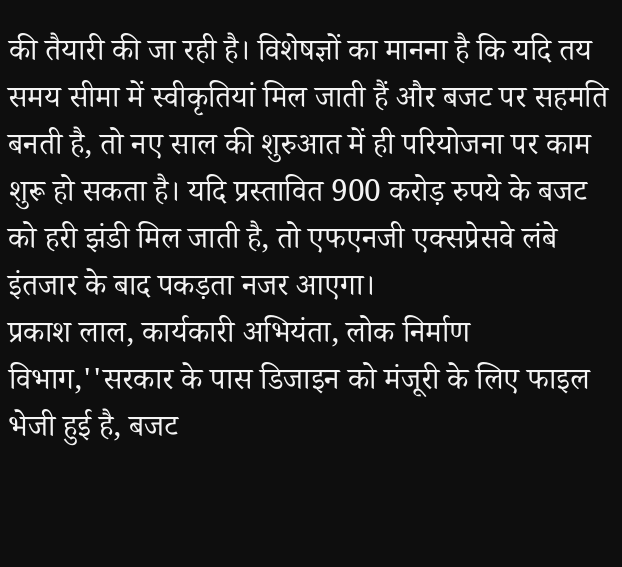की तैयारी की जा रही है। विशेषज्ञों का मानना है कि यदि तय समय सीमा में स्वीकृतियां मिल जाती हैं और बजट पर सहमति बनती है, तो नए साल की शुरुआत में ही परियोजना पर काम शुरू हो सकता है। यदि प्रस्तावित 900 करोड़ रुपये के बजट को हरी झंडी मिल जाती है, तो एफएनजी एक्सप्रेसवे लंबे इंतजार के बाद पकड़ता नजर आएगा।
प्रकाश लाल, कार्यकारी अभियंता, लोक निर्माण विभाग,''सरकार के पास डिजाइन को मंजूरी के लिए फाइल भेजी हुई है, बजट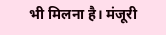भी मिलना है। मंजूरी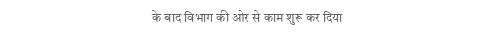के बाद विभाग की ओर से काम शुरू कर दिया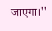जाएगा।''